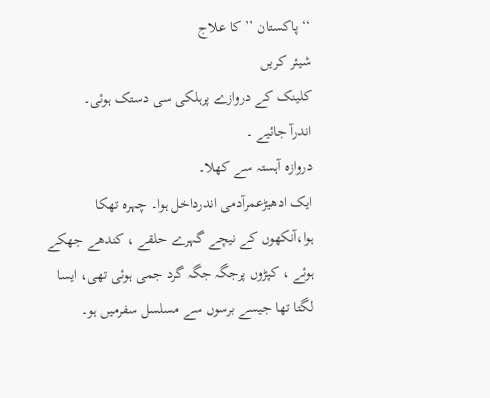‘‘ پاکستان ’’ کا علاج
شیئر کریں
کلینک کے دروازے پرہلکی سی دستک ہوئی۔
اندرآ جائیے ۔
دروازہ آہستہ سے کھلا۔
ایک ادھیڑعمرآدمی اندرداخل ہوا۔ چہرہ تھکا ہوا،آنکھوں کے نیچے گہرے حلقے ، کندھے جھکے ہوئے ، کپڑوں پرجگہ جگہ گرد جمی ہوئی تھی، ایسا لگتا تھا جیسے برسوں سے مسلسل سفرمیں ہو۔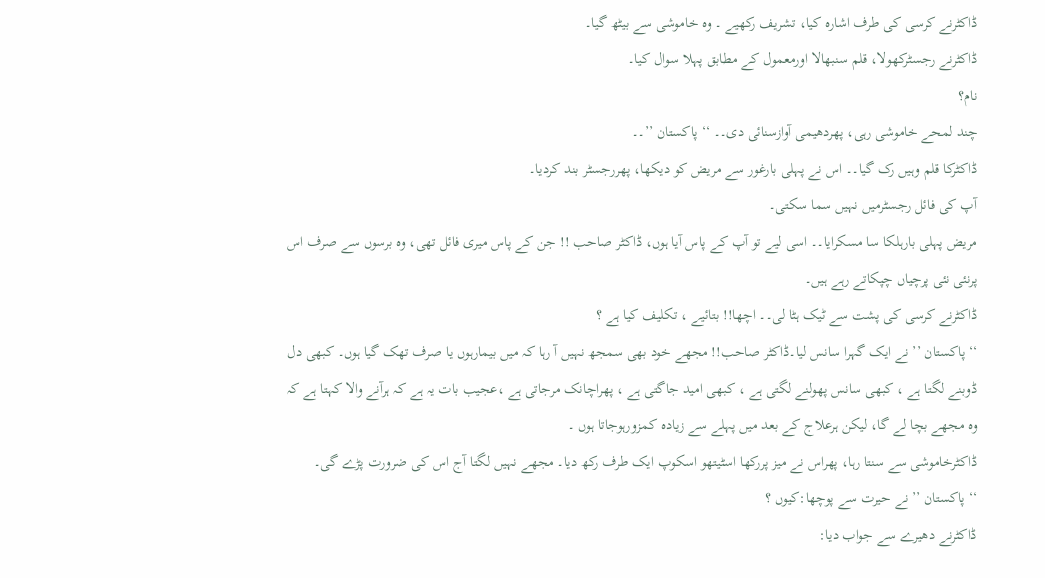ڈاکٹرنے کرسی کی طرف اشارہ کیا، تشریف رکھیے ۔ وہ خاموشی سے بیٹھ گیا۔
ڈاکٹرنے رجسٹرکھولا، قلم سنبھالا اورمعمول کے مطابق پہلا سوال کیا۔
نام؟
چند لمحے خاموشی رہی، پھردھیمی آوازسنائی دی۔۔ ‘‘ پاکستان ’’۔۔
ڈاکٹرکا قلم وہیں رک گیا۔۔ اس نے پہلی بارغور سے مریض کو دیکھا، پھررجسٹر بند کردیا۔
آپ کی فائل رجسٹرمیں نہیں سما سکتی۔
مریض پہلی بارہلکا سا مسکرایا۔۔ اسی لیے تو آپ کے پاس آیا ہوں، ڈاکٹر صاحب !! جن کے پاس میری فائل تھی، وہ برسوں سے صرف اس پرنئی نئی پرچیاں چپکاتے رہے ہیں۔
ڈاکٹرنے کرسی کی پشت سے ٹیک ہٹا لی۔۔ اچھا!! بتائیے ، تکلیف کیا ہے ؟
‘‘ پاکستان ’’ نے ایک گہرا سانس لیا۔ڈاکٹر صاحب!! مجھے خود بھی سمجھ نہیں آ رہا کہ میں بیمارہوں یا صرف تھک گیا ہوں۔ کبھی دل ڈوبنے لگتا ہے ، کبھی سانس پھولنے لگتی ہے ، کبھی امید جاگتی ہے ، پھراچانک مرجاتی ہے ،عجیب بات یہ ہے کہ ہرآنے والا کہتا ہے کہ وہ مجھے بچا لے گا، لیکن ہرعلاج کے بعد میں پہلے سے زیادہ کمزورہوجاتا ہوں ۔
ڈاکٹرخاموشی سے سنتا رہا، پھراس نے میز پررکھا اسٹیتھو اسکوپ ایک طرف رکھ دیا۔ مجھے نہیں لگتا آج اس کی ضرورت پڑے گی۔
‘‘ پاکستان ’’ نے حیرت سے پوچھا:کیوں ؟
ڈاکٹرنے دھیرے سے جواب دیا: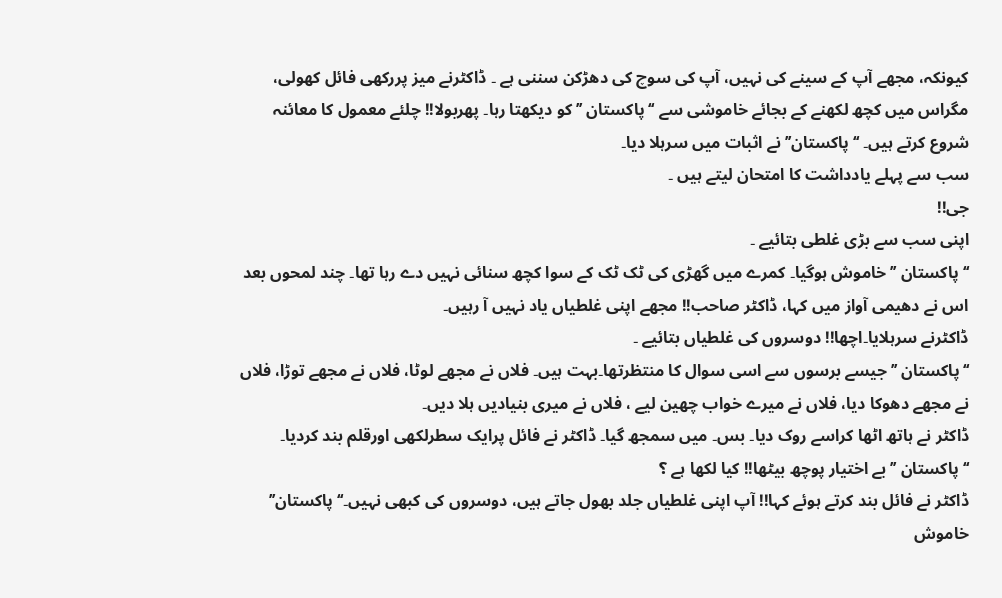کیونکہ، مجھے آپ کے سینے کی نہیں، آپ کی سوچ کی دھڑکن سننی ہے ۔ ڈاکٹرنے میز پررکھی فائل کھولی، مگراس میں کچھ لکھنے کے بجائے خاموشی سے ‘‘پاکستان ’’ کو دیکھتا رہا۔ پھربولا!! چلئے معمول کا معائنہ شروع کرتے ہیں۔ ‘‘پاکستان’’ نے اثبات میں سرہلا دیا۔
سب سے پہلے یادداشت کا امتحان لیتے ہیں ۔
جی!!
اپنی سب سے بڑی غلطی بتائیے ۔
‘‘ پاکستان ’’ خاموش ہوگیا۔ کمرے میں گھڑی کی ٹک ٹک کے سوا کچھ سنائی نہیں دے رہا تھا۔ چند لمحوں بعد اس نے دھیمی آواز میں کہا، ڈاکٹر صاحب!! مجھے اپنی غلطیاں یاد نہیں آ رہیں۔
ڈاکٹرنے سرہلایا۔اچھا!! دوسروں کی غلطیاں بتائیے ۔
‘‘پاکستان ’’ جیسے برسوں سے اسی سوال کا منتظرتھا۔بہت ہیں۔ فلاں نے مجھے لوٹا، فلاں نے مجھے توڑا، فلاں نے مجھے دھوکا دیا، فلاں نے میرے خواب چھین لیے ، فلاں نے میری بنیادیں ہلا دیں۔
ڈاکٹر نے ہاتھ اٹھا کراسے روک دیا۔ بس۔ میں سمجھ گیا۔ ڈاکٹر نے فائل پرایک سطرلکھی اورقلم بند کردیا۔
‘‘پاکستان ’’ بے اختیار پوچھ بیٹھا!! کیا لکھا ہے ؟
ڈاکٹر نے فائل بند کرتے ہوئے کہا!! آپ اپنی غلطیاں جلد بھول جاتے ہیں، دوسروں کی کبھی نہیں۔‘‘ پاکستان’’ خاموش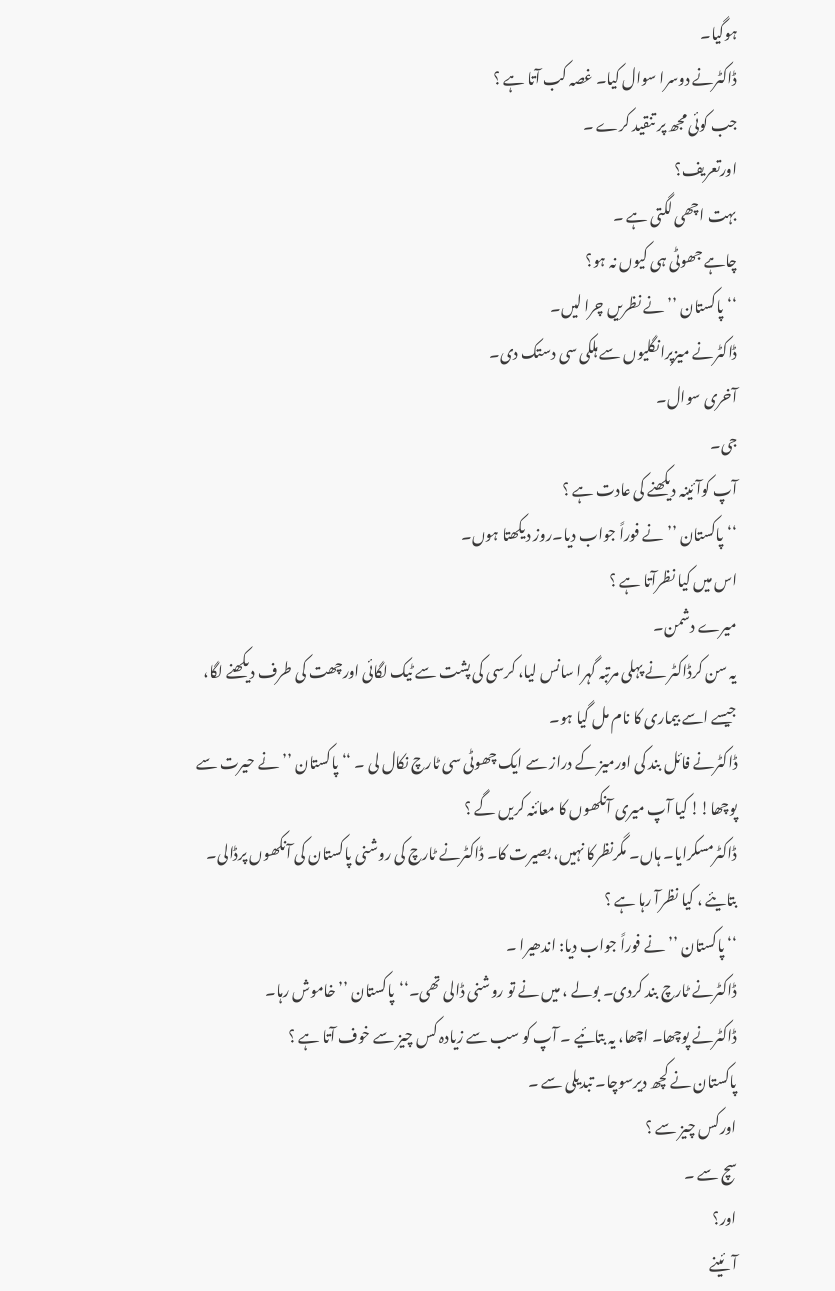ہوگیا۔
ڈاکٹرنے دوسرا سوال کیا۔ غصہ کب آتا ہے ؟
جب کوئی مجھ پر تنقید کرے ۔
اورتعریف؟
بہت اچھی لگتی ہے ۔
چاہے جھوٹی ہی کیوں نہ ہو؟
‘‘ پاکستان ’’ نے نظریں چرا لیں۔
ڈاکٹرنے میزپرانگلیوں سے ہلکی سی دستک دی۔
آخری سوال۔
جی۔
آپ کوآئینہ دیکھنے کی عادت ہے ؟
‘‘پاکستان ’’نے فوراً جواب دیا۔روز دیکھتا ہوں۔
اس میں کیا نظرآتا ہے ؟
میرے دشمن۔
یہ سن کرڈاکٹر نے پہلی مرتبہ گہرا سانس لیا، کرسی کی پشت سے ٹیک لگائی اورچھت کی طرف دیکھنے لگا، جیسے اسے بیماری کا نام مل گیا ہو۔
ڈاکٹرنے فائل بند کی اورمیز کے دراز سے ایک چھوٹی سی ٹارچ نکال لی ۔ ‘‘ پاکستان ’’نے حیرت سے پوچھا!! کیا آپ میری آنکھوں کا معائنہ کریں گے ؟
ڈاکٹرمسکرایا۔ ہاں۔ مگرنظرکا نہیں، بصیرت کا۔ ڈاکٹرنے ٹارچ کی روشنی پاکستان کی آنکھوں پرڈالی۔ بتایئے ، کیا نظرآ رہا ہے ؟
‘‘ پاکستان ’’ نے فوراً جواب دیا: اندھیرا ۔
ڈاکٹرنے ٹارچ بند کردی۔ بولے ، میں نے تو روشنی ڈالی تھی۔‘‘پاکستان ’’ خاموش رہا۔
ڈاکٹرنے پوچھا۔ اچھا، یہ بتائیے ۔ آپ کو سب سے زیادہ کس چیز سے خوف آتا ہے ؟
پاکستان نے کچھ دیرسوچا۔ تبدیلی سے ۔
اورکس چیز سے ؟
سچ سے ۔
اور؟
آئینے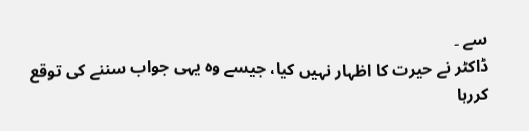سے ۔
ڈاکٹر نے حیرت کا اظہار نہیں کیا، جیسے وہ یہی جواب سننے کی توقع کررہا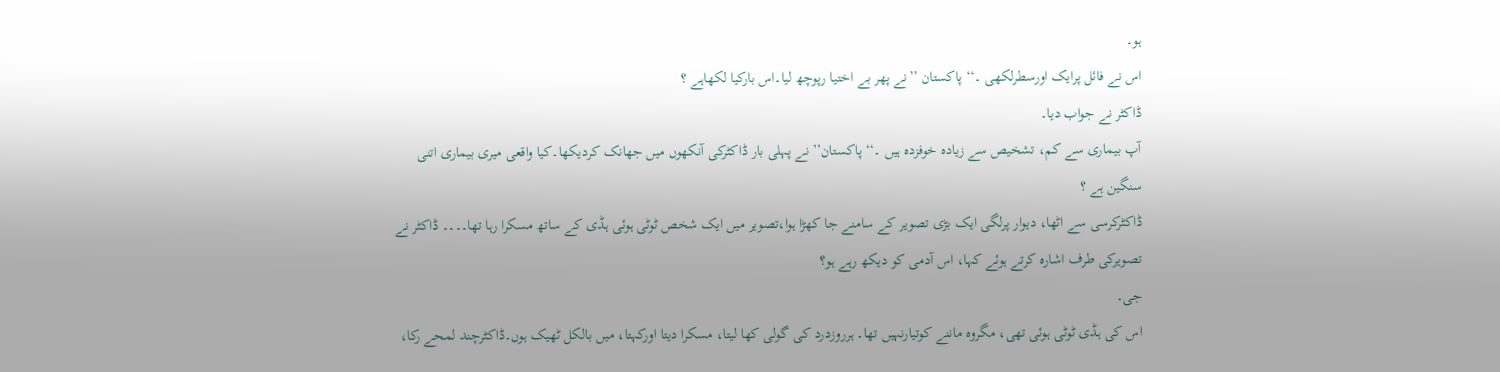ہو۔
اس نے فائل پرایک اورسطرلکھی ۔‘‘ پاکستان ’’نے پھر بے اختیا رپوچھ لیا۔اس بارکیا لکھاہے ؟
ڈاکٹر نے جواب دیا۔
آپ بیماری سے کم، تشخیص سے زیادہ خوفزدہ ہیں ۔‘‘ پاکستان’’ نے پہلی بار ڈاکٹرکی آنکھوں میں جھانک کردیکھا۔کیا واقعی میری بیماری اتنی سنگین ہے ؟
ڈاکٹرکرسی سے اٹھا، دیوار پرلگی ایک بڑی تصویر کے سامنے جا کھڑا ہوا،تصویر میں ایک شخص ٹوٹی ہوئی ہڈی کے ساتھ مسکرا رہا تھا۔۔۔۔ ڈاکٹر نے تصویرکی طرف اشارہ کرتے ہوئے کہا، اس آدمی کو دیکھ رہے ہو؟
جی۔
اس کی ہڈی ٹوٹی ہوئی تھی، مگروہ ماننے کوتیارنہیں تھا۔ ہرروزدرد کی گولی کھا لیتا، مسکرا دیتا اورکہتا، میں بالکل ٹھیک ہوں۔ڈاکٹرچند لمحے رکا،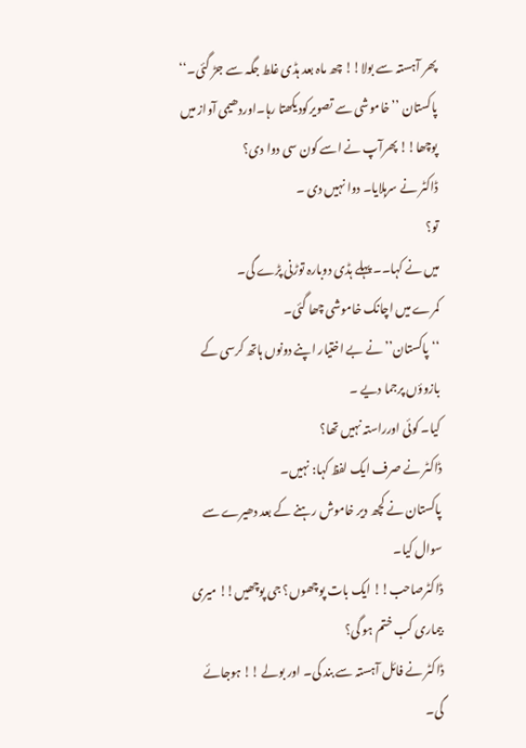پھر آہستہ سے بولا!! چھ ماہ بعد ہڈی غلط جگہ سے جڑ گئی۔‘‘ پاکستان ’’خاموشی سے تصویرکودیکھتا رہا۔اوردھیمی آواز میں پوچھا!! پھرآپ نے اسے کون سی دوا دی؟
ڈاکٹر نے سرہلایا۔ دوا نہیں دی ۔
تو؟
میں نے کہا۔۔ پہلے ہڈی دوبارہ توڑنی پڑے گی۔
کمرے میں اچانک خاموشی چھا گئی۔
‘‘پاکستان’’ نے بے اختیار اپنے دونوں ہاتھ کرسی کے بازوؤں پرجما دیے ۔
کیا۔ کوئی اورراستہ نہیں تھا؟
ڈاکٹر نے صرف ایک لفظ کہا: نہیں۔
پاکستان نے کچھ دیر خاموش رہنے کے بعد دھیرے سے سوال کیا۔
ڈاکٹرصاحب!! ایک بات پوچھوں؟ جی پوچھیں!! میری بیماری کب ختم ہو گی؟
ڈاکٹر نے فائل آہستہ سے بند کی۔ اور بولے !! ہوجائے گی۔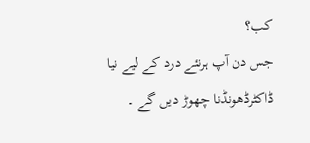کب؟
جس دن آپ ہرنئے درد کے لیے نیا ڈاکٹرڈھونڈنا چھوڑ دیں گے ۔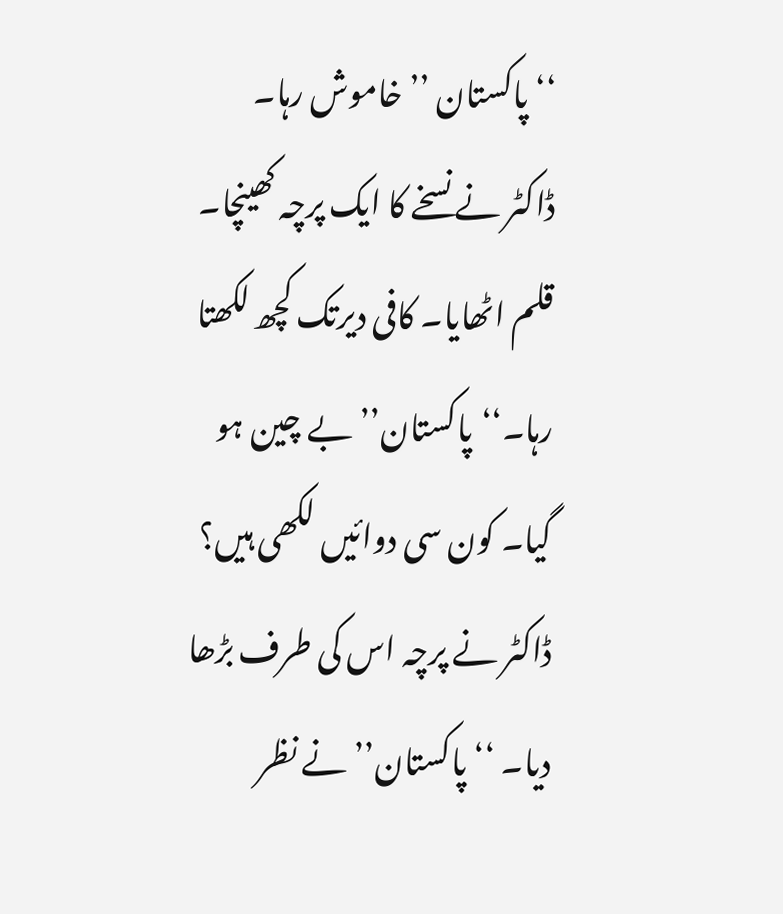‘‘ پاکستان ’’ خاموش رہا۔
ڈاکٹر نے نسخے کا ایک پرچہ کھینچا۔ قلم اٹھایا۔ کافی دیرتک کچھ لکھتا رہا۔‘‘پاکستان’’ بے چین ہو گیا۔ کون سی دوائیں لکھی ہیں؟ ڈاکٹر نے پرچہ اس کی طرف بڑھا دیا۔ ‘‘ پاکستان’’ نے نظر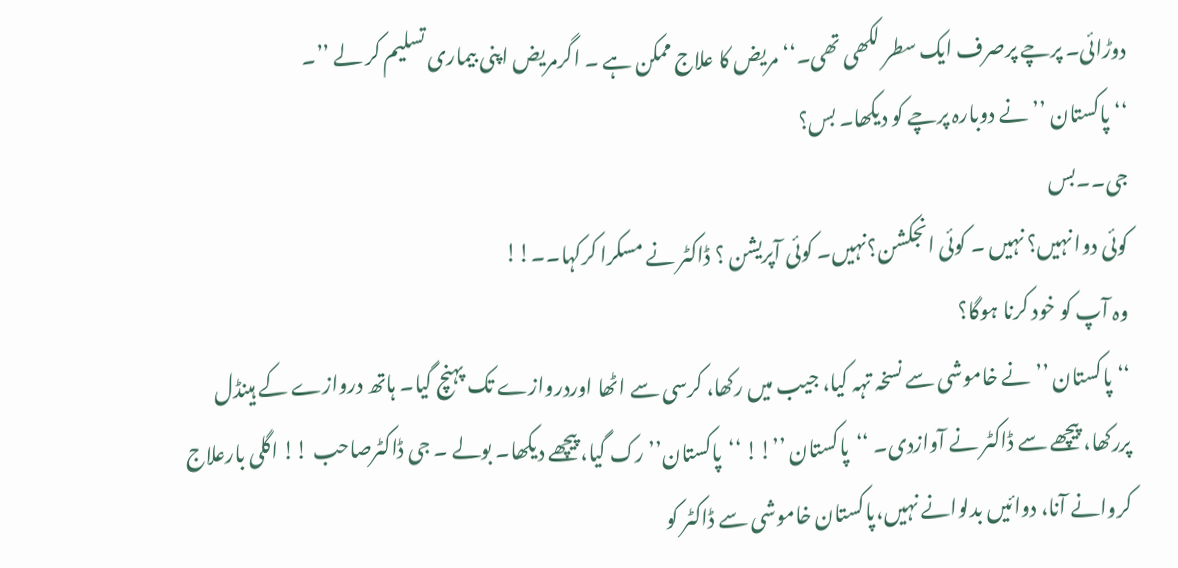دوڑائی۔ پرچے پرصرف ایک سطر لکھی تھی۔‘‘ مریض کا علاج ممکن ہے ۔ اگرمریض اپنی بیماری تسلیم کر لے ’’۔
‘‘ پاکستان ’’ نے دوبارہ پرچے کو دیکھا۔ بس؟
جی۔۔بس
کوئی دوا نہیں؟ نہیں ۔ کوئی انجکشن؟نہیں۔ کوئی آپریشن ؟ ڈاکٹر نے مسکرا کرکہا۔۔!!
وہ آپ کو خود کرنا ہوگا؟
‘‘ پاکستان ’’ نے خاموشی سے نسخہ تہہ کیا، جیب میں رکھا، کرسی سے اٹھا اوردروازے تک پہنچ گیا۔ ہاتھ دروازے کے ہینڈل پررکھا، پیچھے سے ڈاکٹر نے آوازدی۔ ‘‘پاکستان ’’!! ‘‘پاکستان’’ رک گیا،پیچھے دیکھا۔ بولے ۔ جی ڈاکٹرصاحب !! اگلی بارعلاج کروانے آنا، دوائیں بدلوانے نہیں،پاکستان خاموشی سے ڈاکٹر کو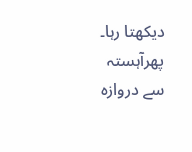دیکھتا رہا۔ پھرآہستہ سے دروازہ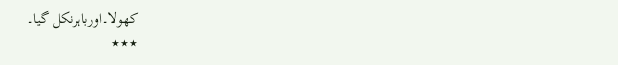کھولا۔اورباہرنکل گیا۔
٭٭٭